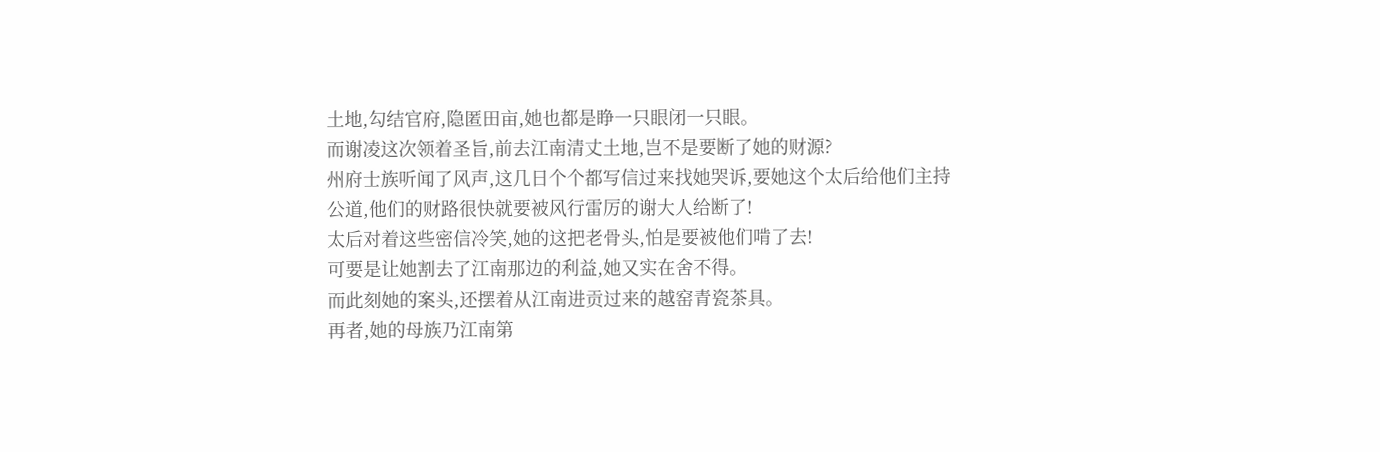土地,勾结官府,隐匿田亩,她也都是睁一只眼闭一只眼。
而谢凌这次领着圣旨,前去江南清丈土地,岂不是要断了她的财源?
州府士族听闻了风声,这几日个个都写信过来找她哭诉,要她这个太后给他们主持公道,他们的财路很快就要被风行雷厉的谢大人给断了!
太后对着这些密信冷笑,她的这把老骨头,怕是要被他们啃了去!
可要是让她割去了江南那边的利益,她又实在舍不得。
而此刻她的案头,还摆着从江南进贡过来的越窑青瓷茶具。
再者,她的母族乃江南第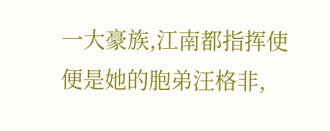一大豪族,江南都指挥使便是她的胞弟汪格非,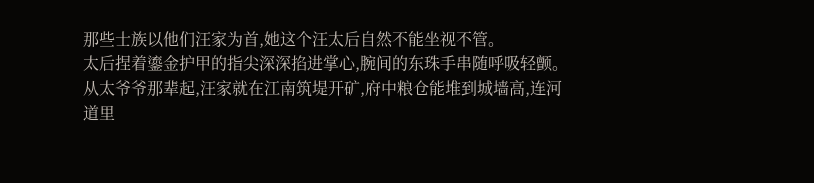那些士族以他们汪家为首,她这个汪太后自然不能坐视不管。
太后捏着鎏金护甲的指尖深深掐进掌心,腕间的东珠手串随呼吸轻颤。
从太爷爷那辈起,汪家就在江南筑堤开矿,府中粮仓能堆到城墙高,连河道里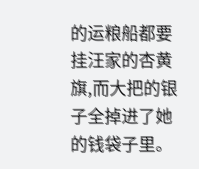的运粮船都要挂汪家的杏黄旗,而大把的银子全掉进了她的钱袋子里。